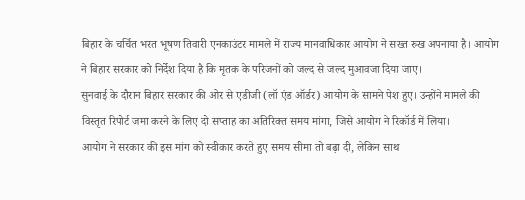बिहार के चर्चित भरत भूषण तिवारी एनकाउंटर मामले में राज्य मानवाधिकार आयोग ने सख्त रुख अपनाया है। आयोग ने बिहार सरकार को निर्देश दिया है कि मृतक के परिजनों को जल्द से जल्द मुआवजा दिया जाए।
सुनवाई के दौरान बिहार सरकार की ओर से एडीजी (लॉ एंड ऑर्डर) आयोग के सामने पेश हुए। उन्होंने मामले की विस्तृत रिपोर्ट जमा करने के लिए दो सप्ताह का अतिरिक्त समय मांगा, जिसे आयोग ने रिकॉर्ड में लिया।
आयोग ने सरकार की इस मांग को स्वीकार करते हुए समय सीमा तो बढ़ा दी, लेकिन साथ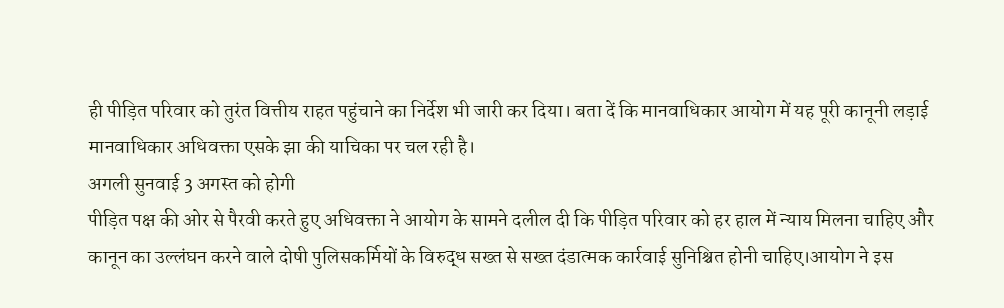ही पीड़ित परिवार को तुरंत वित्तीय राहत पहुंचाने का निर्देश भी जारी कर दिया। बता दें कि मानवाधिकार आयोग में यह पूरी कानूनी लड़ाई मानवाधिकार अधिवक्ता एसके झा की याचिका पर चल रही है।
अगली सुनवाई 3 अगस्त को होगी
पीड़ित पक्ष की ओर से पैरवी करते हुए अधिवक्ता ने आयोग के सामने दलील दी कि पीड़ित परिवार को हर हाल में न्याय मिलना चाहिए और कानून का उल्लंघन करने वाले दोषी पुलिसकर्मियों के विरुद्ध सख्त से सख्त दंडात्मक कार्रवाई सुनिश्चित होनी चाहिए।आयोग ने इस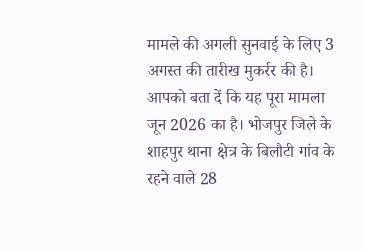मामले की अगली सुनवाई के लिए 3 अगस्त की तारीख मुकर्रर की है।
आपको बता दें कि यह पूरा मामला जून 2026 का है। भोजपुर जिले के शाहपुर थाना क्षेत्र के बिलौटी गांव के रहने वाले 28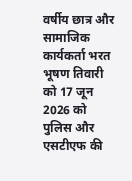वर्षीय छात्र और सामाजिक कार्यकर्ता भरत भूषण तिवारी को 17 जून 2026 को पुलिस और एसटीएफ की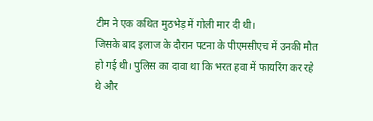टीम ने एक कथित मुठभेड़ में गोली मार दी थी।
जिसके बाद इलाज के दौरान पटना के पीएमसीएच में उनकी मौत हो गई थी। पुलिस का दावा था कि भरत हवा में फायरिंग कर रहे थे और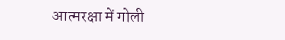आत्मरक्षा में गोली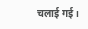चलाई गई।